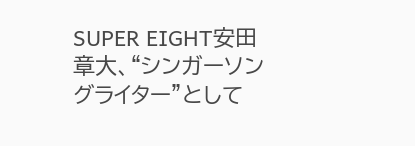SUPER EIGHT安田章大、“シンガーソングライター”として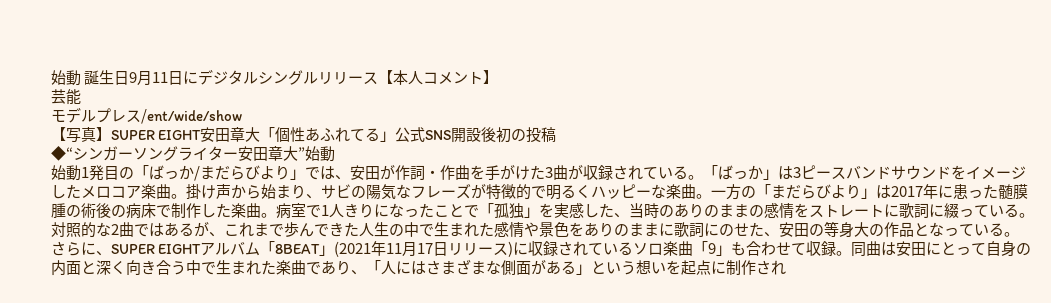始動 誕生日9月11日にデジタルシングルリリース【本人コメント】
芸能
モデルプレス/ent/wide/show
【写真】SUPER EIGHT安田章大「個性あふれてる」公式SNS開設後初の投稿
◆“シンガーソングライター安田章大”始動
始動1発目の「ばっか/まだらびより」では、安田が作詞・作曲を手がけた3曲が収録されている。「ばっか」は3ピースバンドサウンドをイメージしたメロコア楽曲。掛け声から始まり、サビの陽気なフレーズが特徴的で明るくハッピーな楽曲。一方の「まだらびより」は2017年に患った髄膜腫の術後の病床で制作した楽曲。病室で1人きりになったことで「孤独」を実感した、当時のありのままの感情をストレートに歌詞に綴っている。対照的な2曲ではあるが、これまで歩んできた人生の中で生まれた感情や景色をありのままに歌詞にのせた、安田の等身大の作品となっている。
さらに、SUPER EIGHTアルバム「8BEAT」(2021年11月17日リリース)に収録されているソロ楽曲「9」も合わせて収録。同曲は安田にとって自身の内面と深く向き合う中で生まれた楽曲であり、「人にはさまざまな側面がある」という想いを起点に制作され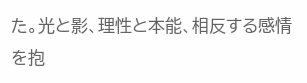た。光と影、理性と本能、相反する感情を抱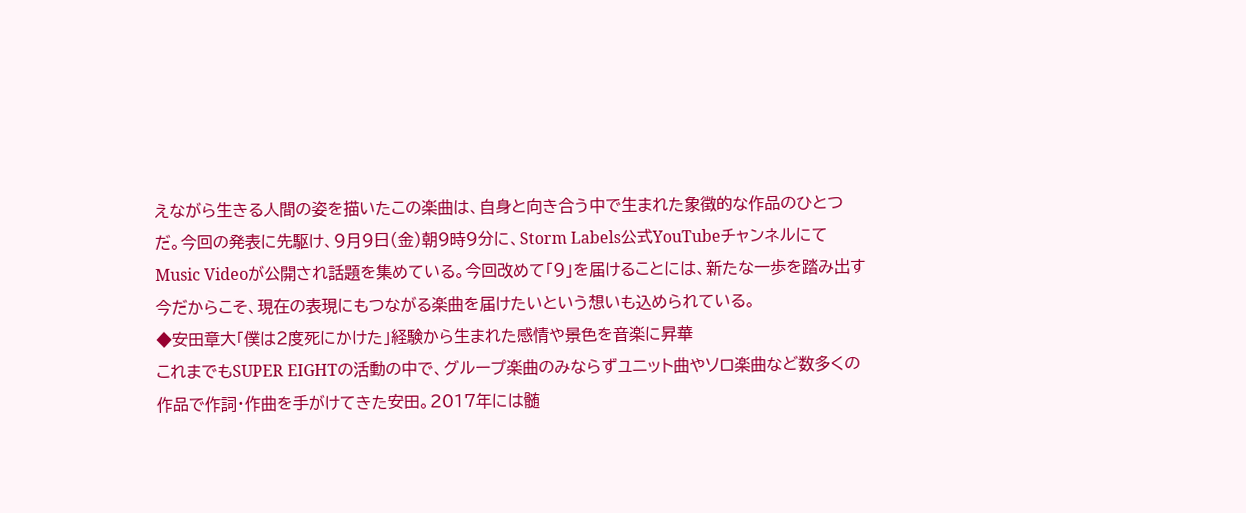えながら生きる人間の姿を描いたこの楽曲は、自身と向き合う中で生まれた象徴的な作品のひとつだ。今回の発表に先駆け、9月9日(金)朝9時9分に、Storm Labels公式YouTubeチャンネルにてMusic Videoが公開され話題を集めている。今回改めて「9」を届けることには、新たな一歩を踏み出す今だからこそ、現在の表現にもつながる楽曲を届けたいという想いも込められている。
◆安田章大「僕は2度死にかけた」経験から生まれた感情や景色を音楽に昇華
これまでもSUPER EIGHTの活動の中で、グループ楽曲のみならずユニット曲やソロ楽曲など数多くの作品で作詞・作曲を手がけてきた安田。2017年には髄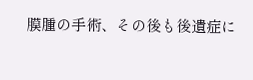膜腫の手術、その後も後遺症に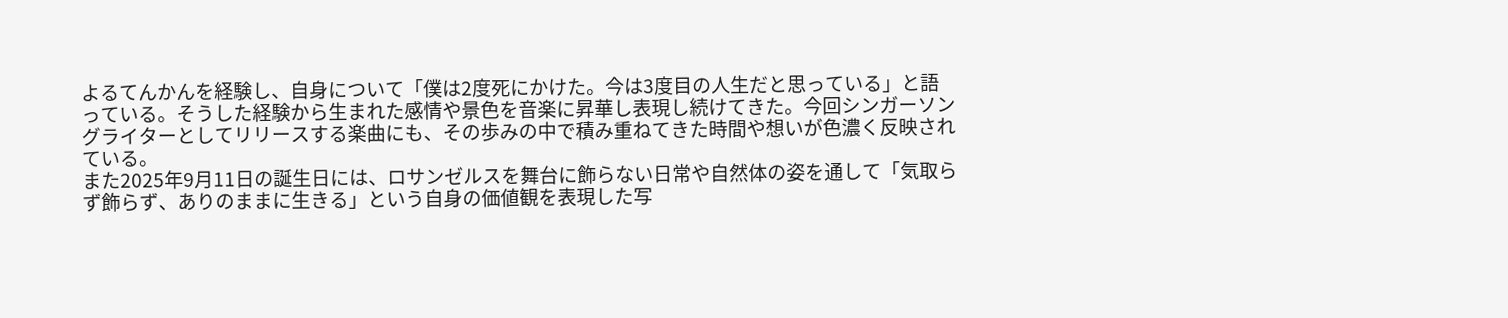よるてんかんを経験し、自身について「僕は2度死にかけた。今は3度目の人生だと思っている」と語っている。そうした経験から生まれた感情や景色を音楽に昇華し表現し続けてきた。今回シンガーソングライターとしてリリースする楽曲にも、その歩みの中で積み重ねてきた時間や想いが色濃く反映されている。
また2025年9月11日の誕生日には、ロサンゼルスを舞台に飾らない日常や自然体の姿を通して「気取らず飾らず、ありのままに生きる」という自身の価値観を表現した写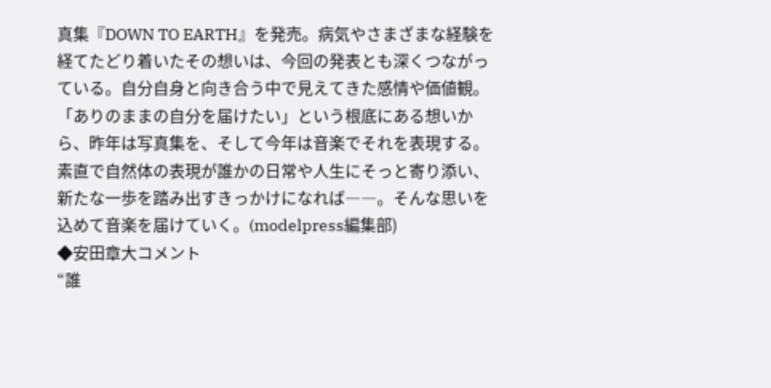真集『DOWN TO EARTH』を発売。病気やさまざまな経験を経てたどり着いたその想いは、今回の発表とも深くつながっている。自分自身と向き合う中で見えてきた感情や価値観。「ありのままの自分を届けたい」という根底にある想いから、昨年は写真集を、そして今年は音楽でそれを表現する。素直で自然体の表現が誰かの日常や人生にそっと寄り添い、新たな一歩を踏み出すきっかけになれば――。そんな思いを込めて音楽を届けていく。(modelpress編集部)
◆安田章大コメント
“誰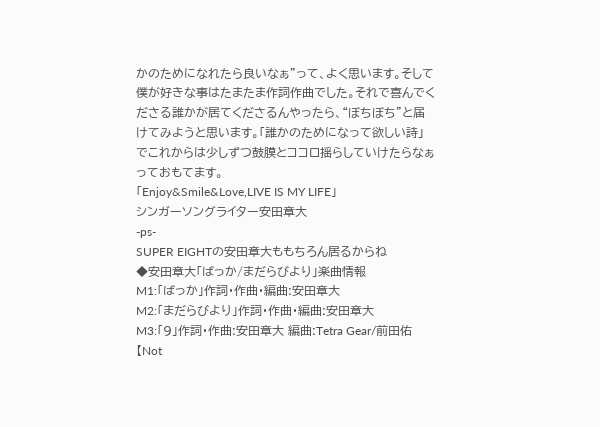かのためになれたら良いなぁ”って、よく思います。そして僕が好きな事はたまたま作詞作曲でした。それで喜んでくださる誰かが居てくださるんやったら、“ぼちぼち”と届けてみようと思います。「誰かのためになって欲しい詩」でこれからは少しずつ鼓膜とココロ揺らしていけたらなぁっておもてます。
「Enjoy&Smile&Love,LIVE IS MY LIFE」
シンガーソングライター安田章大
-ps-
SUPER EIGHTの安田章大ももちろん居るからね
◆安田章大「ばっか/まだらびより」楽曲情報
M1:「ばっか」作詞・作曲・編曲:安田章大
M2:「まだらびより」作詞・作曲・編曲:安田章大
M3:「9」作詞・作曲:安田章大 編曲:Tetra Gear/前田佑
【Not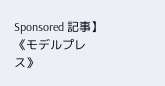Sponsored 記事】
《モデルプレス》